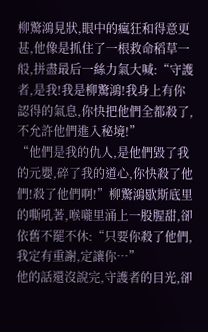柳驚鴻見狀,眼中的瘋狂和得意更甚,他像是抓住了一根救命稻草一般,拼盡最后一絲力氣大喊:“守護者,是我!我是柳驚鴻!我身上有你認得的氣息,你快把他們全都殺了,不允許他們進入秘境!”
“他們是我的仇人,是他們毀了我的元嬰,碎了我的道心,你快殺了他們!殺了他們啊!”柳驚鴻歇斯底里的嘶吼著,喉嚨里涌上一股腥甜,卻依舊不罷不休:“只要你殺了他們,我定有重謝,定讓你…”
他的話還沒說完,守護者的目光,卻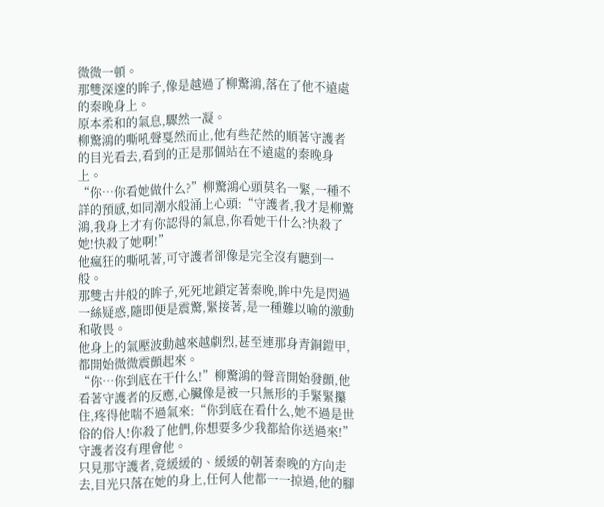微微一頓。
那雙深邃的眸子,像是越過了柳驚鴻,落在了他不遠處的秦晚身上。
原本柔和的氣息,驟然一凝。
柳驚鴻的嘶吼聲戛然而止,他有些茫然的順著守護者的目光看去,看到的正是那個站在不遠處的秦晚身上。
“你…你看她做什么?”柳驚鴻心頭莫名一緊,一種不詳的預感,如同潮水般涌上心頭:“守護者,我才是柳驚鴻,我身上才有你認得的氣息,你看她干什么?快殺了她!快殺了她啊!”
他瘋狂的嘶吼著,可守護者卻像是完全沒有聽到一般。
那雙古井般的眸子,死死地鎖定著秦晚,眸中先是閃過一絲疑惑,隨即便是震驚,緊接著,是一種難以喻的激動和敬畏。
他身上的氣壓波動越來越劇烈,甚至連那身青銅鎧甲,都開始微微震顫起來。
“你…你到底在干什么!”柳驚鴻的聲音開始發顫,他看著守護者的反應,心臟像是被一只無形的手緊緊攥住,疼得他喘不過氣來:“你到底在看什么,她不過是世俗的俗人!你殺了他們,你想要多少我都給你送過來!”
守護者沒有理會他。
只見那守護者,竟緩緩的、緩緩的朝著秦晚的方向走去,目光只落在她的身上,任何人他都一一掠過,他的腳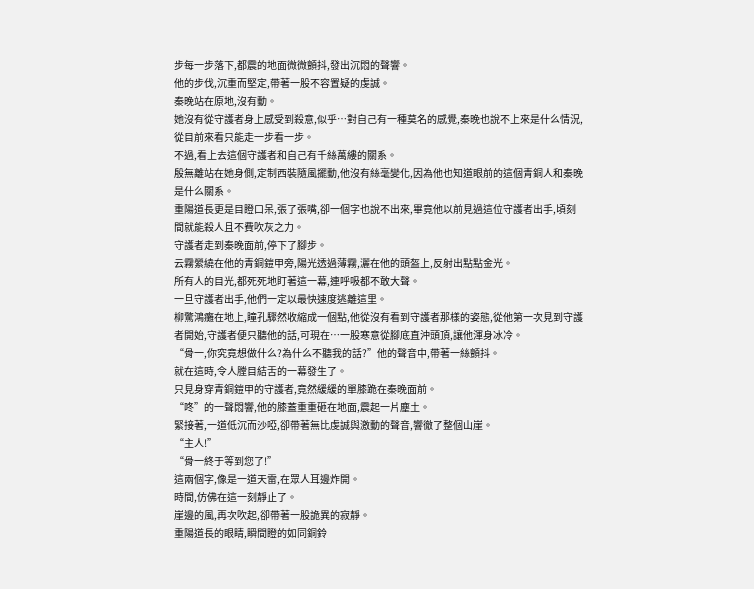步每一步落下,都震的地面微微顫抖,發出沉悶的聲響。
他的步伐,沉重而堅定,帶著一股不容置疑的虔誠。
秦晚站在原地,沒有動。
她沒有從守護者身上感受到殺意,似乎…對自己有一種莫名的感覺,秦晚也說不上來是什么情況,從目前來看只能走一步看一步。
不過,看上去這個守護者和自己有千絲萬縷的關系。
殷無離站在她身側,定制西裝隨風擺動,他沒有絲毫變化,因為他也知道眼前的這個青銅人和秦晚是什么關系。
重陽道長更是目瞪口呆,張了張嘴,卻一個字也說不出來,畢竟他以前見過這位守護者出手,頃刻間就能殺人且不費吹灰之力。
守護者走到秦晚面前,停下了腳步。
云霧縈繞在他的青銅鎧甲旁,陽光透過薄霧,灑在他的頭盔上,反射出點點金光。
所有人的目光,都死死地盯著這一幕,連呼吸都不敢大聲。
一旦守護者出手,他們一定以最快速度逃離這里。
柳驚鴻癱在地上,瞳孔驟然收縮成一個點,他從沒有看到守護者那樣的姿態,從他第一次見到守護者開始,守護者便只聽他的話,可現在…一股寒意從腳底直沖頭頂,讓他渾身冰冷。
“骨一,你究竟想做什么?為什么不聽我的話?”他的聲音中,帶著一絲顫抖。
就在這時,令人膛目結舌的一幕發生了。
只見身穿青銅鎧甲的守護者,竟然緩緩的單膝跪在秦晚面前。
“咚”的一聲悶響,他的膝蓋重重砸在地面,震起一片塵土。
緊接著,一道低沉而沙啞,卻帶著無比虔誠與激動的聲音,響徹了整個山崖。
“主人!”
“骨一終于等到您了!”
這兩個字,像是一道天雷,在眾人耳邊炸開。
時間,仿佛在這一刻靜止了。
崖邊的風,再次吹起,卻帶著一股詭異的寂靜。
重陽道長的眼睛,瞬間瞪的如同銅鈴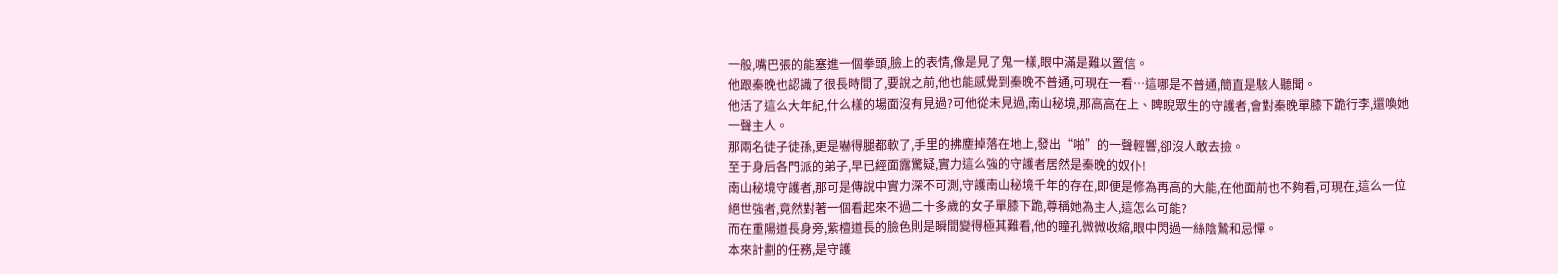一般,嘴巴張的能塞進一個拳頭,臉上的表情,像是見了鬼一樣,眼中滿是難以置信。
他跟秦晚也認識了很長時間了,要說之前,他也能感覺到秦晚不普通,可現在一看…這哪是不普通,簡直是駭人聽聞。
他活了這么大年紀,什么樣的場面沒有見過?可他從未見過,南山秘境,那高高在上、睥睨眾生的守護者,會對秦晚單膝下跪行李,還喚她一聲主人。
那兩名徒子徒孫,更是嚇得腿都軟了,手里的拂塵掉落在地上,發出“啪”的一聲輕響,卻沒人敢去撿。
至于身后各門派的弟子,早已經面露驚疑,實力這么強的守護者居然是秦晚的奴仆!
南山秘境守護者,那可是傳說中實力深不可測,守護南山秘境千年的存在,即便是修為再高的大能,在他面前也不夠看,可現在,這么一位絕世強者,竟然對著一個看起來不過二十多歲的女子單膝下跪,尊稱她為主人,這怎么可能?
而在重陽道長身旁,紫檀道長的臉色則是瞬間變得極其難看,他的瞳孔微微收縮,眼中閃過一絲陰鷙和忌憚。
本來計劃的任務,是守護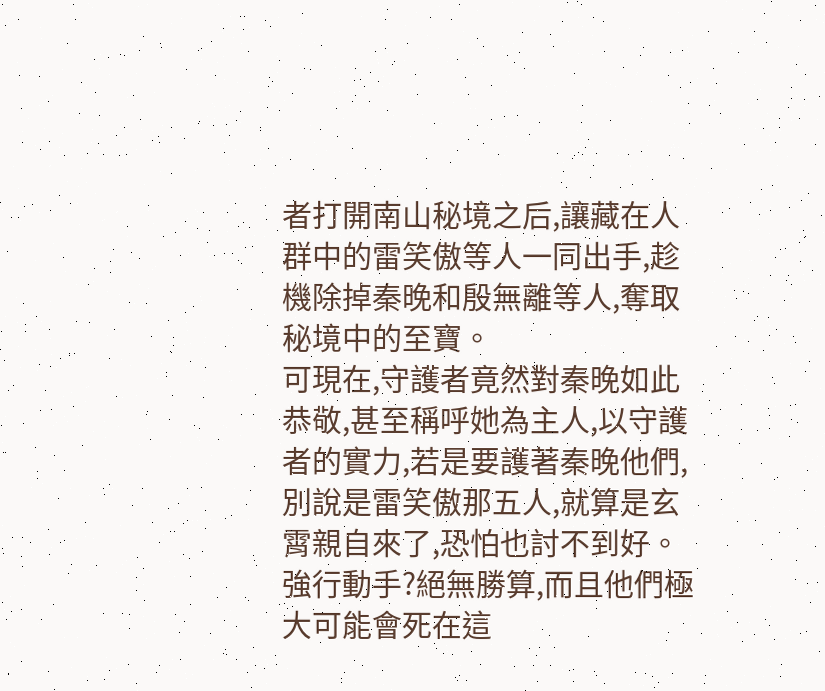者打開南山秘境之后,讓藏在人群中的雷笑傲等人一同出手,趁機除掉秦晚和殷無離等人,奪取秘境中的至寶。
可現在,守護者竟然對秦晚如此恭敬,甚至稱呼她為主人,以守護者的實力,若是要護著秦晚他們,別說是雷笑傲那五人,就算是玄霄親自來了,恐怕也討不到好。
強行動手?絕無勝算,而且他們極大可能會死在這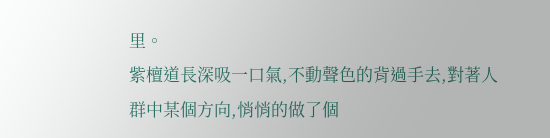里。
紫檀道長深吸一口氣,不動聲色的背過手去,對著人群中某個方向,悄悄的做了個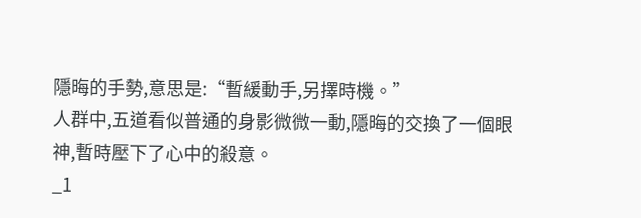隱晦的手勢,意思是:“暫緩動手,另擇時機。”
人群中,五道看似普通的身影微微一動,隱晦的交換了一個眼神,暫時壓下了心中的殺意。
_1